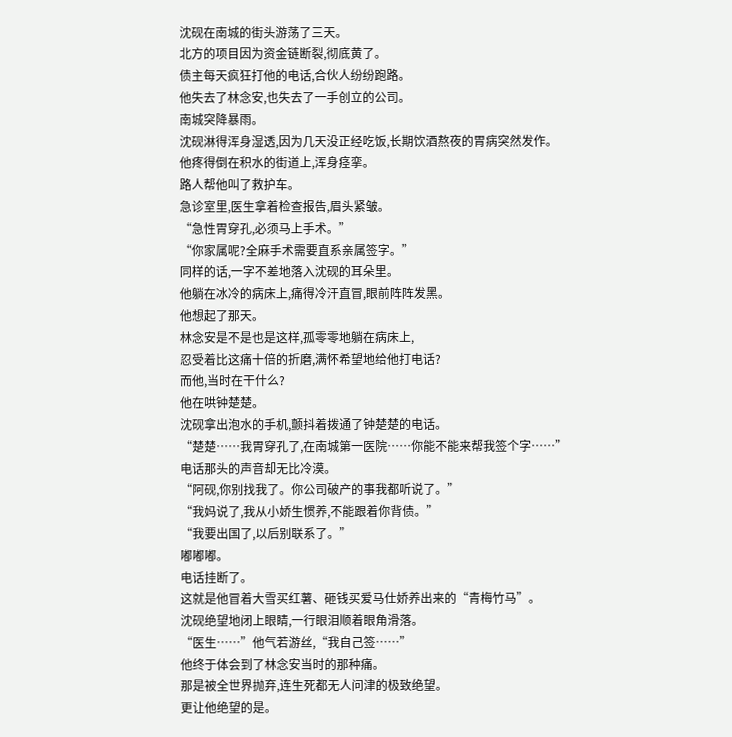沈砚在南城的街头游荡了三天。
北方的项目因为资金链断裂,彻底黄了。
债主每天疯狂打他的电话,合伙人纷纷跑路。
他失去了林念安,也失去了一手创立的公司。
南城突降暴雨。
沈砚淋得浑身湿透,因为几天没正经吃饭,长期饮酒熬夜的胃病突然发作。
他疼得倒在积水的街道上,浑身痉挛。
路人帮他叫了救护车。
急诊室里,医生拿着检查报告,眉头紧皱。
“急性胃穿孔,必须马上手术。”
“你家属呢?全麻手术需要直系亲属签字。”
同样的话,一字不差地落入沈砚的耳朵里。
他躺在冰冷的病床上,痛得冷汗直冒,眼前阵阵发黑。
他想起了那天。
林念安是不是也是这样,孤零零地躺在病床上,
忍受着比这痛十倍的折磨,满怀希望地给他打电话?
而他,当时在干什么?
他在哄钟楚楚。
沈砚拿出泡水的手机,颤抖着拨通了钟楚楚的电话。
“楚楚……我胃穿孔了,在南城第一医院……你能不能来帮我签个字……”
电话那头的声音却无比冷漠。
“阿砚,你别找我了。你公司破产的事我都听说了。”
“我妈说了,我从小娇生惯养,不能跟着你背债。”
“我要出国了,以后别联系了。”
嘟嘟嘟。
电话挂断了。
这就是他冒着大雪买红薯、砸钱买爱马仕娇养出来的“青梅竹马”。
沈砚绝望地闭上眼睛,一行眼泪顺着眼角滑落。
“医生……”他气若游丝,“我自己签……”
他终于体会到了林念安当时的那种痛。
那是被全世界抛弃,连生死都无人问津的极致绝望。
更让他绝望的是。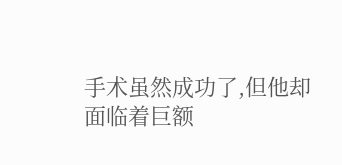手术虽然成功了,但他却面临着巨额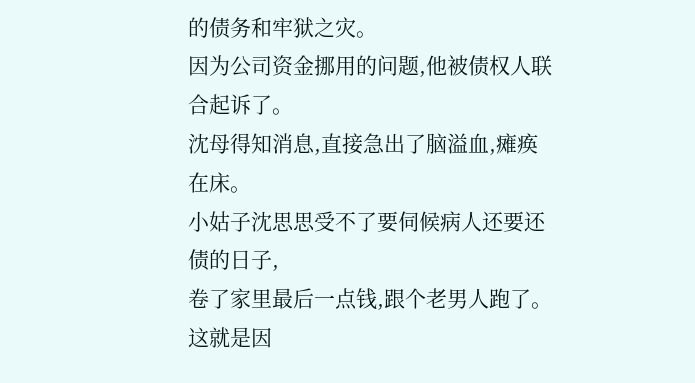的债务和牢狱之灾。
因为公司资金挪用的问题,他被债权人联合起诉了。
沈母得知消息,直接急出了脑溢血,瘫痪在床。
小姑子沈思思受不了要伺候病人还要还债的日子,
卷了家里最后一点钱,跟个老男人跑了。
这就是因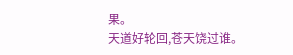果。
天道好轮回,苍天饶过谁。